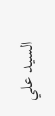السيد علي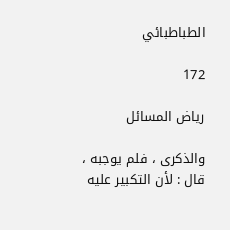الطباطبائي

172

رياض المسائل

والذكرى ، فلم يوجبه ، قال : لأن التكبير عليه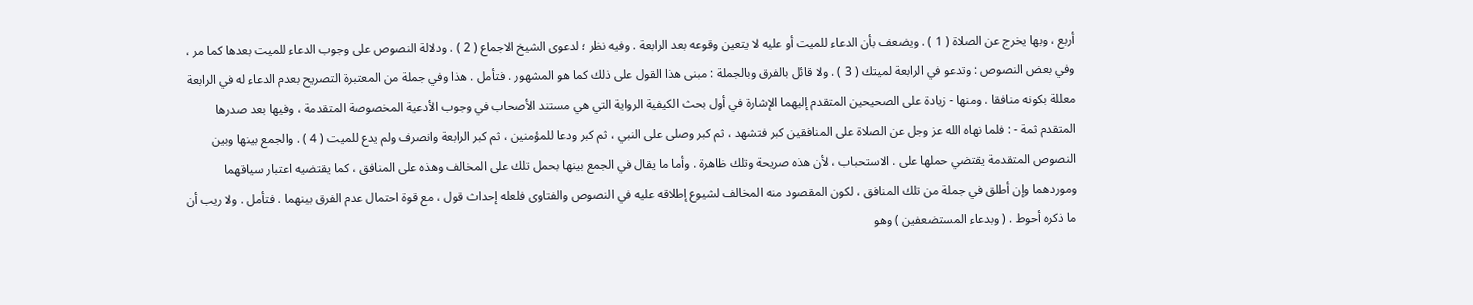أربع ، وبها يخرج عن الصلاة ( 1 ) . ويضعف بأن الدعاء للميت أو عليه لا يتعين وقوعه بعد الرابعة . وفيه نظر ؛ لدعوى الشيخ الاجماع ( 2 ) . ودلالة النصوص على وجوب الدعاء للميت بعدها كما مر ، وفي بعض النصوص : وتدعو في الرابعة لميتك ( 3 ) . ولا قائل بالفرق وبالجملة : مبنى هذا القول على ذلك كما هو المشهور . فتأمل . هذا وفي جملة من المعتبرة التصريح بعدم الدعاء له في الرابعة معللة بكونه منافقا . ومنها - زيادة على الصحيحين المتقدم إليهما الإشارة في أول بحث الكيفية الرواية التي هي مستند الأصحاب في وجوب الأدعية المخصوصة المتقدمة ، وفيها بعد صدرها المتقدم ثمة - : فلما نهاه الله عز وجل عن الصلاة على المنافقين كبر فتشهد ، ثم كبر وصلى على النبي ، ثم كبر ودعا للمؤمنين ، ثم كبر الرابعة وانصرف ولم يدع للميت ( 4 ) . والجمع بينها وبين النصوص المتقدمة يقتضي حملها على . الاستحباب ، لأن هذه صريحة وتلك ظاهرة . وأما ما يقال في الجمع بينها بحمل تلك على المخالف وهذه على المنافق ، كما يقتضيه اعتبار سياقهما وموردهما وإن أطلق في جملة من تلك المنافق ، لكون المقصود منه المخالف لشيوع إطلاقه عليه في النصوص والفتاوى فلعله إحداث قول ، مع قوة احتمال عدم الفرق بينهما . فتأمل . ولا ريب أن ما ذكره أحوط . ( وبدعاء المستضعفين ) وهو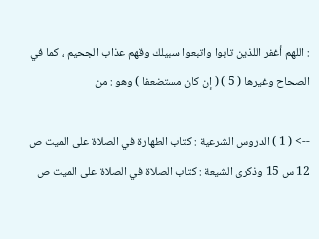: اللهم أغفر اللذين تابوا واتبعوا سبيلك وقهم عذاب الجحيم ، كما في الصحاح وغيرها ( 5 ) ( إن كان مستضعفا ) وهو : من

--> ( 1 ) الدروس الشرعية : كتاب الطهارة في الصلاة على الميت ص 12 س 15 وذكرى الشيعة : كتاب الصلاة في الصلاة على الميت ص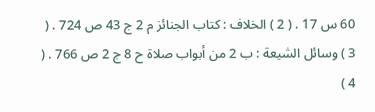60 س 17 . ( 2 ) الخلاف : كتاب الجنائز م 2 ج 43 ص 724 . ( 3 ) وسائل الشيعة : ب 2 من أبواب صلاة ح 8 ج 2 ص 766 . ( 4 )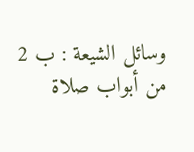وسائل الشيعة : ب 2 من أبواب صلاة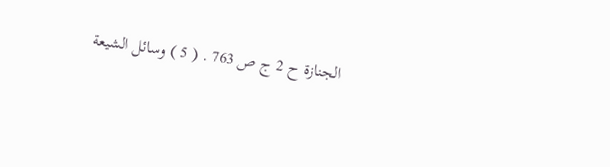الجنازة ح 2 ج ص 763 . ( 5 ) وسائل الشيعة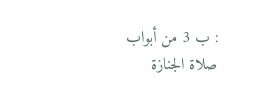: ب 3 من أبواب صلاة الجنازة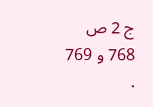ج 2 ص 768 و 769 .